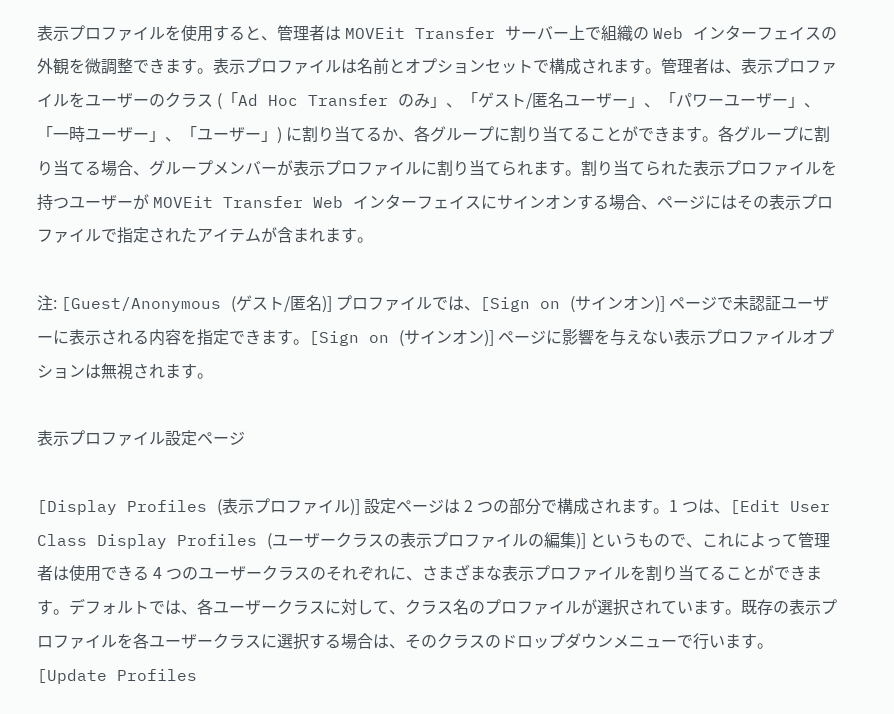表示プロファイルを使用すると、管理者は MOVEit Transfer サーバー上で組織の Web インターフェイスの外観を微調整できます。表示プロファイルは名前とオプションセットで構成されます。管理者は、表示プロファイルをユーザーのクラス (「Ad Hoc Transfer のみ」、「ゲスト/匿名ユーザー」、「パワーユーザー」、「一時ユーザー」、「ユーザー」) に割り当てるか、各グループに割り当てることができます。各グループに割り当てる場合、グループメンバーが表示プロファイルに割り当てられます。割り当てられた表示プロファイルを持つユーザーが MOVEit Transfer Web インターフェイスにサインオンする場合、ページにはその表示プロファイルで指定されたアイテムが含まれます。

注: [Guest/Anonymous (ゲスト/匿名)] プロファイルでは、[Sign on (サインオン)] ページで未認証ユーザーに表示される内容を指定できます。[Sign on (サインオン)] ページに影響を与えない表示プロファイルオプションは無視されます。

表示プロファイル設定ページ

[Display Profiles (表示プロファイル)] 設定ページは 2 つの部分で構成されます。1 つは、[Edit User Class Display Profiles (ユーザークラスの表示プロファイルの編集)] というもので、これによって管理者は使用できる 4 つのユーザークラスのそれぞれに、さまざまな表示プロファイルを割り当てることができます。デフォルトでは、各ユーザークラスに対して、クラス名のプロファイルが選択されています。既存の表示プロファイルを各ユーザークラスに選択する場合は、そのクラスのドロップダウンメニューで行います。[Update Profiles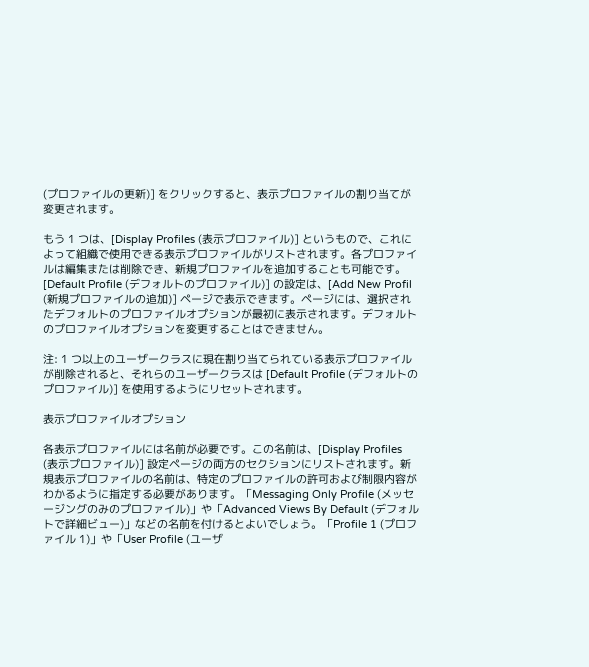(プロファイルの更新)] をクリックすると、表示プロファイルの割り当てが変更されます。

もう 1 つは、[Display Profiles (表示プロファイル)] というもので、これによって組織で使用できる表示プロファイルがリストされます。各プロファイルは編集または削除でき、新規プロファイルを追加することも可能です。[Default Profile (デフォルトのプロファイル)] の設定は、[Add New Profil (新規プロファイルの追加)] ページで表示できます。ページには、選択されたデフォルトのプロファイルオプションが最初に表示されます。デフォルトのプロファイルオプションを変更することはできません。

注: 1 つ以上のユーザークラスに現在割り当てられている表示プロファイルが削除されると、それらのユーザークラスは [Default Profile (デフォルトのプロファイル)] を使用するようにリセットされます。

表示プロファイルオプション

各表示プロファイルには名前が必要です。この名前は、[Display Profiles (表示プロファイル)] 設定ページの両方のセクションにリストされます。新規表示プロファイルの名前は、特定のプロファイルの許可および制限内容がわかるように指定する必要があります。「Messaging Only Profile (メッセージングのみのプロファイル)」や「Advanced Views By Default (デフォルトで詳細ビュー)」などの名前を付けるとよいでしょう。「Profile 1 (プロファイル 1)」や「User Profile (ユーザ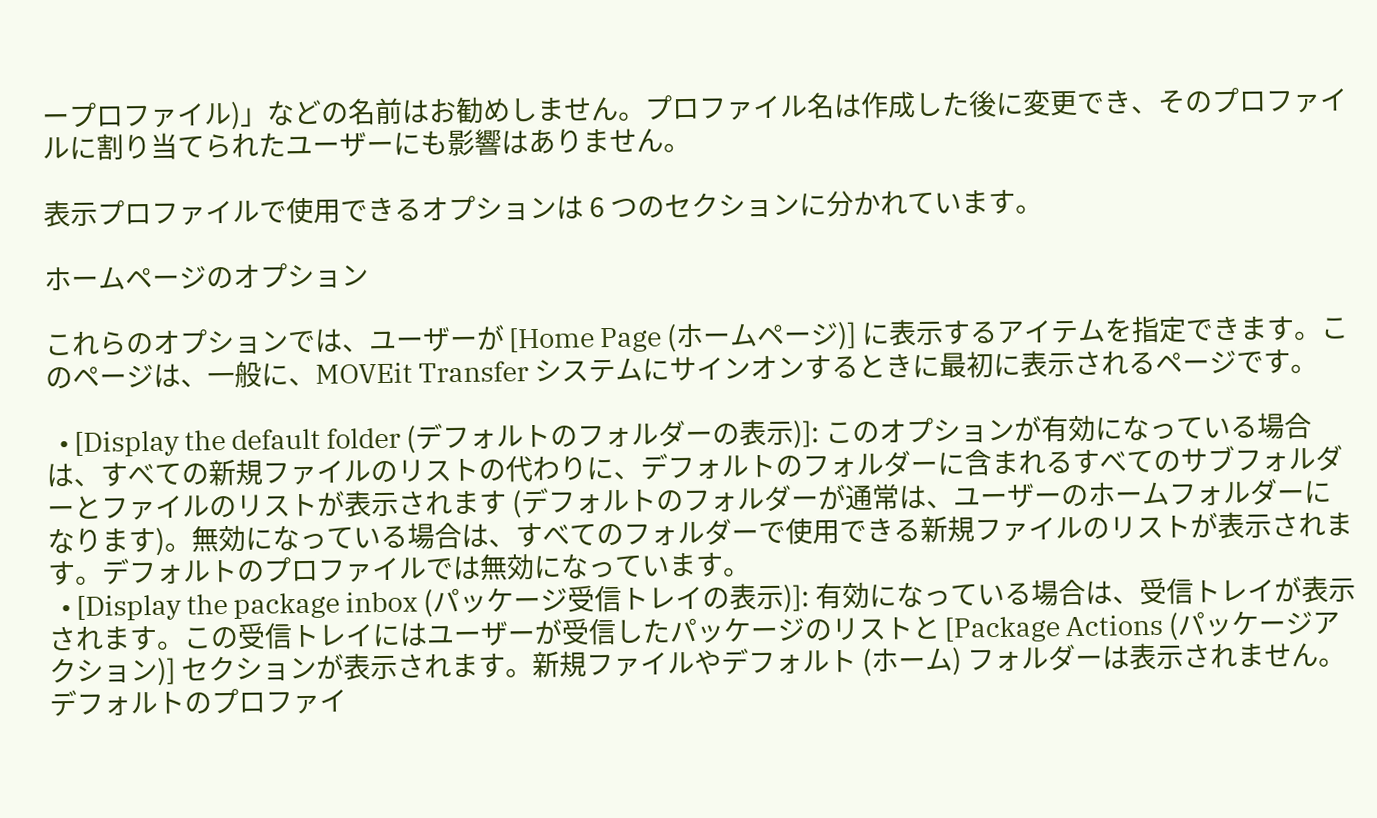ープロファイル)」などの名前はお勧めしません。プロファイル名は作成した後に変更でき、そのプロファイルに割り当てられたユーザーにも影響はありません。

表示プロファイルで使用できるオプションは 6 つのセクションに分かれています。

ホームページのオプション

これらのオプションでは、ユーザーが [Home Page (ホームページ)] に表示するアイテムを指定できます。このページは、一般に、MOVEit Transfer システムにサインオンするときに最初に表示されるページです。

  • [Display the default folder (デフォルトのフォルダーの表示)]: このオプションが有効になっている場合は、すべての新規ファイルのリストの代わりに、デフォルトのフォルダーに含まれるすべてのサブフォルダーとファイルのリストが表示されます (デフォルトのフォルダーが通常は、ユーザーのホームフォルダーになります)。無効になっている場合は、すべてのフォルダーで使用できる新規ファイルのリストが表示されます。デフォルトのプロファイルでは無効になっています。
  • [Display the package inbox (パッケージ受信トレイの表示)]: 有効になっている場合は、受信トレイが表示されます。この受信トレイにはユーザーが受信したパッケージのリストと [Package Actions (パッケージアクション)] セクションが表示されます。新規ファイルやデフォルト (ホーム) フォルダーは表示されません。デフォルトのプロファイ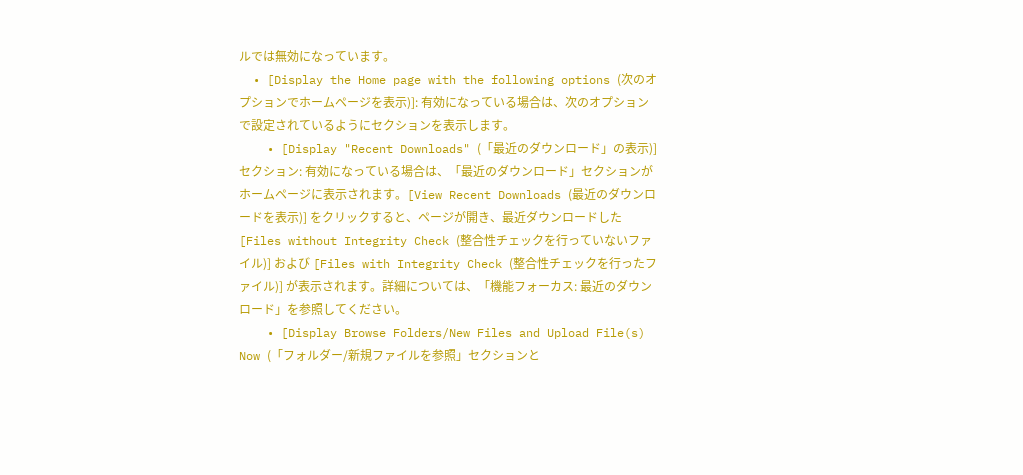ルでは無効になっています。
  • [Display the Home page with the following options (次のオプションでホームページを表示)]: 有効になっている場合は、次のオプションで設定されているようにセクションを表示します。
    • [Display "Recent Downloads" (「最近のダウンロード」の表示)] セクション: 有効になっている場合は、「最近のダウンロード」セクションがホームページに表示されます。[View Recent Downloads (最近のダウンロードを表示)] をクリックすると、ページが開き、最近ダウンロードした [Files without Integrity Check (整合性チェックを行っていないファイル)] および [Files with Integrity Check (整合性チェックを行ったファイル)] が表示されます。詳細については、「機能フォーカス: 最近のダウンロード」を参照してください。
    • [Display Browse Folders/New Files and Upload File(s) Now (「フォルダー/新規ファイルを参照」セクションと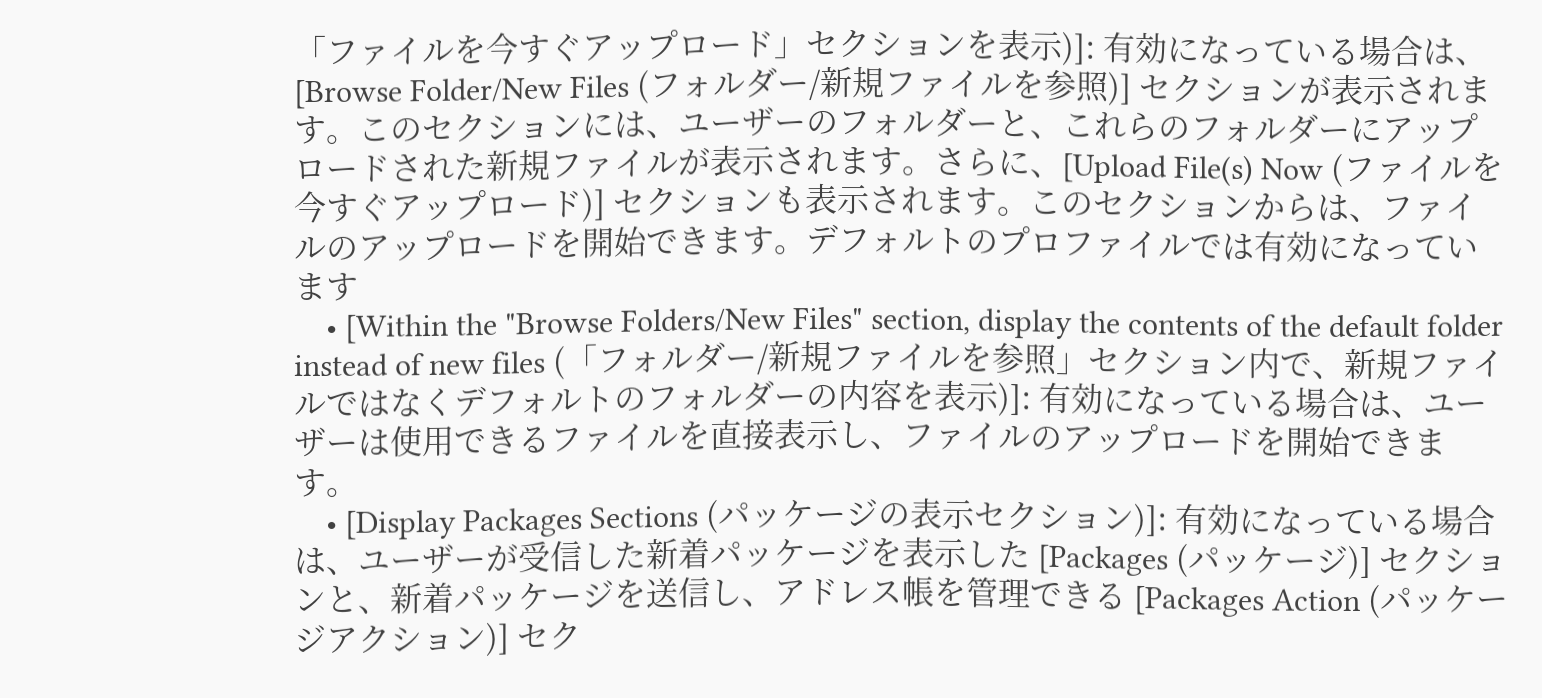「ファイルを今すぐアップロード」セクションを表示)]: 有効になっている場合は、[Browse Folder/New Files (フォルダー/新規ファイルを参照)] セクションが表示されます。このセクションには、ユーザーのフォルダーと、これらのフォルダーにアップロードされた新規ファイルが表示されます。さらに、[Upload File(s) Now (ファイルを今すぐアップロード)] セクションも表示されます。このセクションからは、ファイルのアップロードを開始できます。デフォルトのプロファイルでは有効になっています
    • [Within the "Browse Folders/New Files" section, display the contents of the default folder instead of new files (「フォルダー/新規ファイルを参照」セクション内で、新規ファイルではなくデフォルトのフォルダーの内容を表示)]: 有効になっている場合は、ユーザーは使用できるファイルを直接表示し、ファイルのアップロードを開始できます。
    • [Display Packages Sections (パッケージの表示セクション)]: 有効になっている場合は、ユーザーが受信した新着パッケージを表示した [Packages (パッケージ)] セクションと、新着パッケージを送信し、アドレス帳を管理できる [Packages Action (パッケージアクション)] セク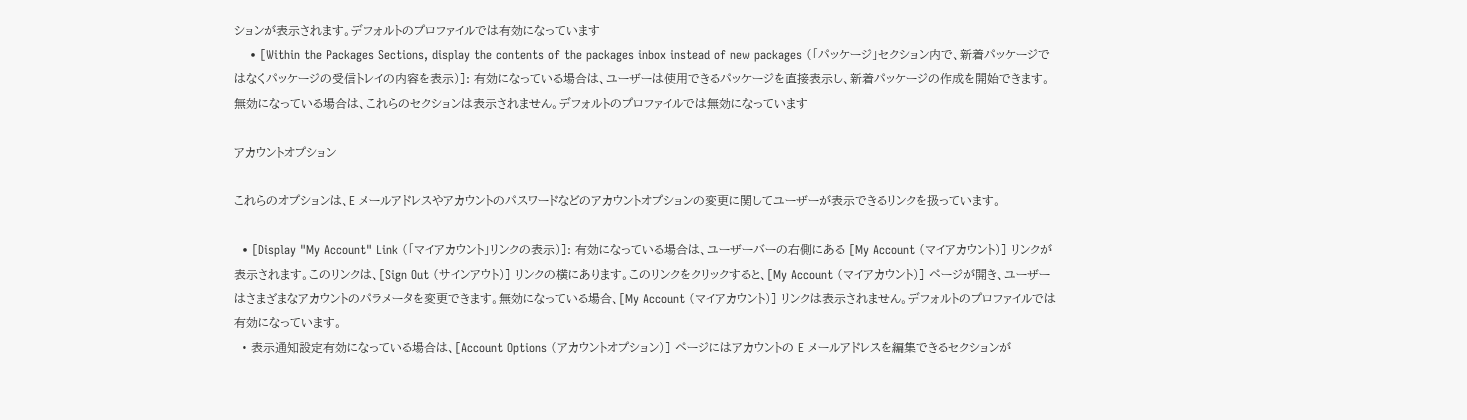ションが表示されます。デフォルトのプロファイルでは有効になっています
    • [Within the Packages Sections, display the contents of the packages inbox instead of new packages (「パッケージ」セクション内で、新着パッケージではなくパッケージの受信トレイの内容を表示)]: 有効になっている場合は、ユーザーは使用できるパッケージを直接表示し、新着パッケージの作成を開始できます。無効になっている場合は、これらのセクションは表示されません。デフォルトのプロファイルでは無効になっています

アカウントオプション

これらのオプションは、E メールアドレスやアカウントのパスワードなどのアカウントオプションの変更に関してユーザーが表示できるリンクを扱っています。

  • [Display "My Account" Link (「マイアカウント」リンクの表示)]: 有効になっている場合は、ユーザーバーの右側にある [My Account (マイアカウント)] リンクが表示されます。このリンクは、[Sign Out (サインアウト)] リンクの横にあります。このリンクをクリックすると、[My Account (マイアカウント)] ページが開き、ユーザーはさまざまなアカウントのパラメータを変更できます。無効になっている場合、[My Account (マイアカウント)] リンクは表示されません。デフォルトのプロファイルでは有効になっています。
  • 表示通知設定有効になっている場合は、[Account Options (アカウントオプション)] ページにはアカウントの E メールアドレスを編集できるセクションが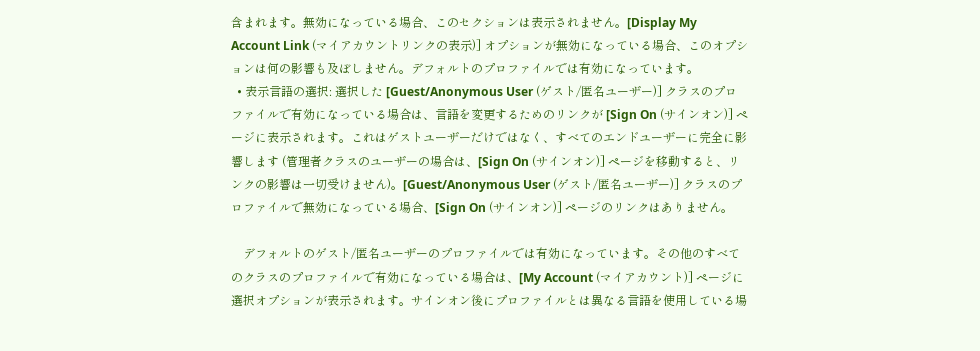含まれます。無効になっている場合、このセクションは表示されません。[Display My Account Link (マイアカウントリンクの表示)] オプションが無効になっている場合、このオプションは何の影響も及ぼしません。デフォルトのプロファイルでは有効になっています。
  • 表示言語の選択: 選択した [Guest/Anonymous User (ゲスト/匿名ユーザー)] クラスのプロファイルで有効になっている場合は、言語を変更するためのリンクが [Sign On (サインオン)] ページに表示されます。これはゲストユーザーだけではなく、すべてのエンドユーザーに完全に影響します (管理者クラスのユーザーの場合は、[Sign On (サインオン)] ページを移動すると、リンクの影響は一切受けません)。[Guest/Anonymous User (ゲスト/匿名ユーザー)] クラスのプロファイルで無効になっている場合、[Sign On (サインオン)] ページのリンクはありません。

    デフォルトのゲスト/匿名ユーザーのプロファイルでは有効になっています。その他のすべてのクラスのプロファイルで有効になっている場合は、[My Account (マイアカウント)] ページに選択オプションが表示されます。サインオン後にプロファイルとは異なる言語を使用している場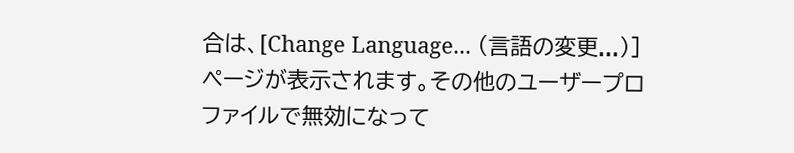合は、[Change Language... (言語の変更...)] ページが表示されます。その他のユーザープロファイルで無効になって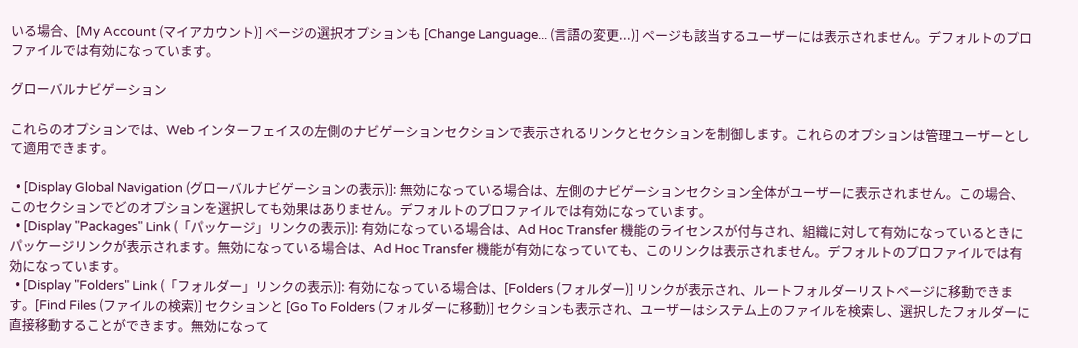いる場合、[My Account (マイアカウント)] ページの選択オプションも [Change Language... (言語の変更...)] ページも該当するユーザーには表示されません。デフォルトのプロファイルでは有効になっています。

グローバルナビゲーション

これらのオプションでは、Web インターフェイスの左側のナビゲーションセクションで表示されるリンクとセクションを制御します。これらのオプションは管理ユーザーとして適用できます。

  • [Display Global Navigation (グローバルナビゲーションの表示)]: 無効になっている場合は、左側のナビゲーションセクション全体がユーザーに表示されません。この場合、このセクションでどのオプションを選択しても効果はありません。デフォルトのプロファイルでは有効になっています。
  • [Display "Packages" Link (「パッケージ」リンクの表示)]: 有効になっている場合は、Ad Hoc Transfer 機能のライセンスが付与され、組織に対して有効になっているときにパッケージリンクが表示されます。無効になっている場合は、Ad Hoc Transfer 機能が有効になっていても、このリンクは表示されません。デフォルトのプロファイルでは有効になっています。
  • [Display "Folders" Link (「フォルダー」リンクの表示)]: 有効になっている場合は、[Folders (フォルダー)] リンクが表示され、ルートフォルダーリストページに移動できます。[Find Files (ファイルの検索)] セクションと [Go To Folders (フォルダーに移動)] セクションも表示され、ユーザーはシステム上のファイルを検索し、選択したフォルダーに直接移動することができます。無効になって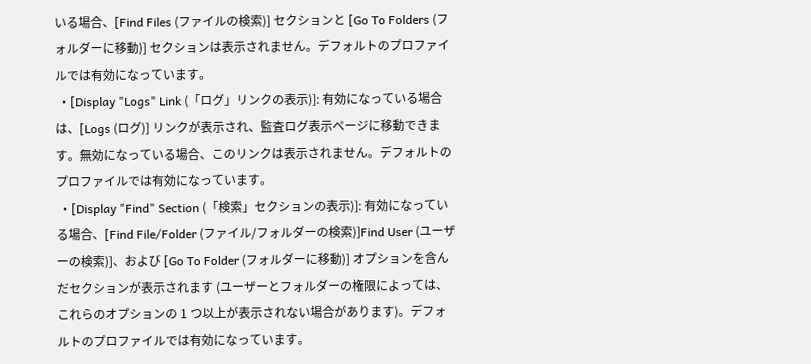いる場合、[Find Files (ファイルの検索)] セクションと [Go To Folders (フォルダーに移動)] セクションは表示されません。デフォルトのプロファイルでは有効になっています。
  • [Display "Logs" Link (「ログ」リンクの表示)]: 有効になっている場合は、[Logs (ログ)] リンクが表示され、監査ログ表示ページに移動できます。無効になっている場合、このリンクは表示されません。デフォルトのプロファイルでは有効になっています。
  • [Display "Find" Section (「検索」セクションの表示)]: 有効になっている場合、[Find File/Folder (ファイル/フォルダーの検索)]Find User (ユーザーの検索)]、および [Go To Folder (フォルダーに移動)] オプションを含んだセクションが表示されます (ユーザーとフォルダーの権限によっては、これらのオプションの 1 つ以上が表示されない場合があります)。デフォルトのプロファイルでは有効になっています。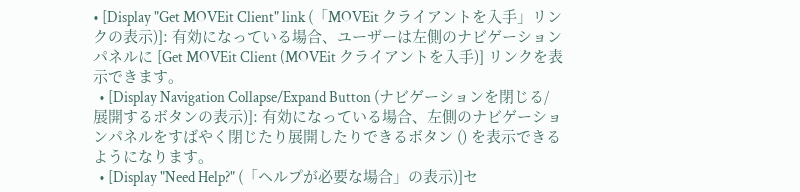• [Display "Get MOVEit Client" link (「MOVEit クライアントを入手」リンクの表示)]: 有効になっている場合、ユーザーは左側のナビゲーションパネルに [Get MOVEit Client (MOVEit クライアントを入手)] リンクを表示できます。
  • [Display Navigation Collapse/Expand Button (ナビゲーションを閉じる/展開するボタンの表示)]: 有効になっている場合、左側のナビゲーションパネルをすばやく閉じたり展開したりできるボタン () を表示できるようになります。
  • [Display "Need Help?" (「ヘルプが必要な場合」の表示)]セ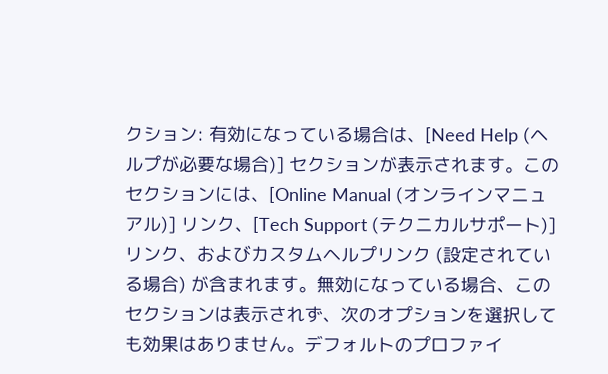クション: 有効になっている場合は、[Need Help (ヘルプが必要な場合)] セクションが表示されます。このセクションには、[Online Manual (オンラインマニュアル)] リンク、[Tech Support (テクニカルサポート)] リンク、およびカスタムヘルプリンク (設定されている場合) が含まれます。無効になっている場合、このセクションは表示されず、次のオプションを選択しても効果はありません。デフォルトのプロファイ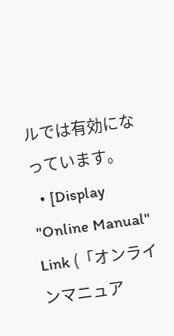ルでは有効になっています。
  • [Display "Online Manual" Link (「オンラインマニュア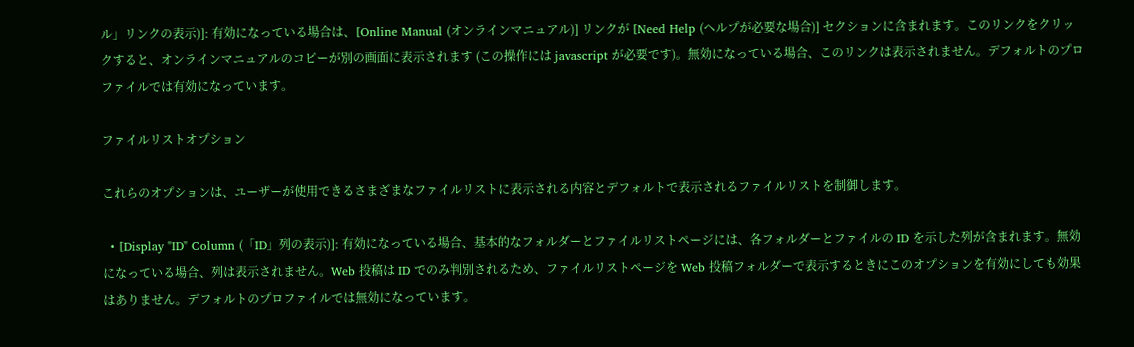ル」リンクの表示)]: 有効になっている場合は、[Online Manual (オンラインマニュアル)] リンクが [Need Help (ヘルプが必要な場合)] セクションに含まれます。このリンクをクリックすると、オンラインマニュアルのコピーが別の画面に表示されます (この操作には javascript が必要です)。無効になっている場合、このリンクは表示されません。デフォルトのプロファイルでは有効になっています。

ファイルリストオプション

これらのオプションは、ユーザーが使用できるさまざまなファイルリストに表示される内容とデフォルトで表示されるファイルリストを制御します。

  • [Display "ID" Column (「ID」列の表示)]: 有効になっている場合、基本的なフォルダーとファイルリストページには、各フォルダーとファイルの ID を示した列が含まれます。無効になっている場合、列は表示されません。Web 投稿は ID でのみ判別されるため、ファイルリストページを Web 投稿フォルダーで表示するときにこのオプションを有効にしても効果はありません。デフォルトのプロファイルでは無効になっています。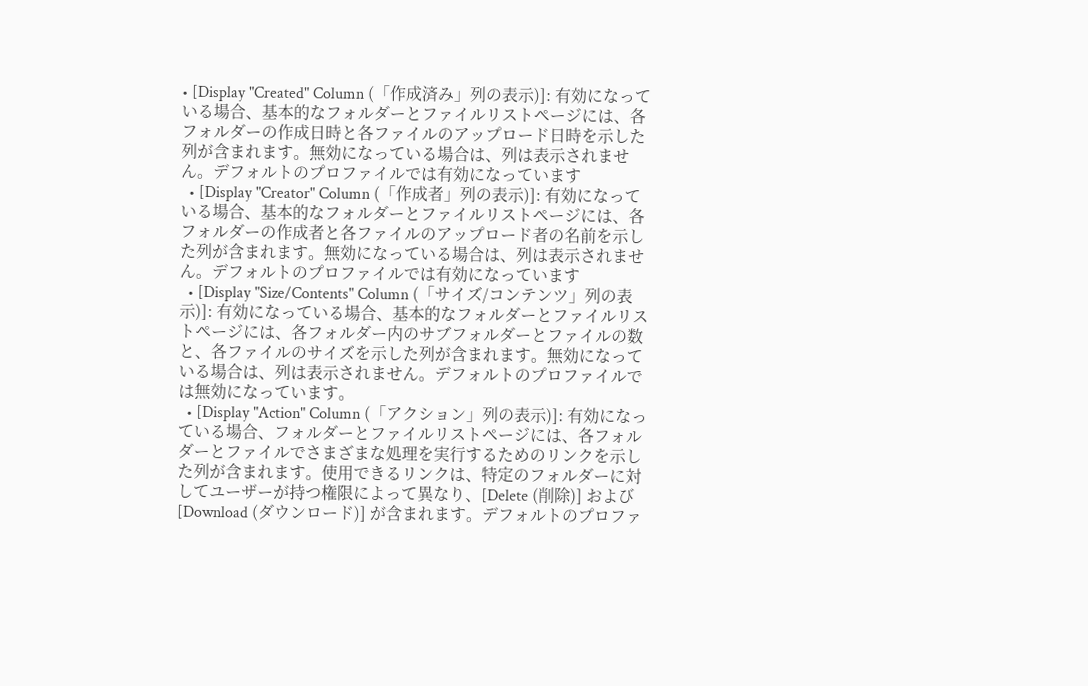• [Display "Created" Column (「作成済み」列の表示)]: 有効になっている場合、基本的なフォルダーとファイルリストページには、各フォルダーの作成日時と各ファイルのアップロード日時を示した列が含まれます。無効になっている場合は、列は表示されません。デフォルトのプロファイルでは有効になっています
  • [Display "Creator" Column (「作成者」列の表示)]: 有効になっている場合、基本的なフォルダーとファイルリストページには、各フォルダーの作成者と各ファイルのアップロード者の名前を示した列が含まれます。無効になっている場合は、列は表示されません。デフォルトのプロファイルでは有効になっています
  • [Display "Size/Contents" Column (「サイズ/コンテンツ」列の表示)]: 有効になっている場合、基本的なフォルダーとファイルリストページには、各フォルダー内のサブフォルダーとファイルの数と、各ファイルのサイズを示した列が含まれます。無効になっている場合は、列は表示されません。デフォルトのプロファイルでは無効になっています。
  • [Display "Action" Column (「アクション」列の表示)]: 有効になっている場合、フォルダーとファイルリストページには、各フォルダーとファイルでさまざまな処理を実行するためのリンクを示した列が含まれます。使用できるリンクは、特定のフォルダーに対してユーザーが持つ権限によって異なり、[Delete (削除)] および [Download (ダウンロード)] が含まれます。デフォルトのプロファ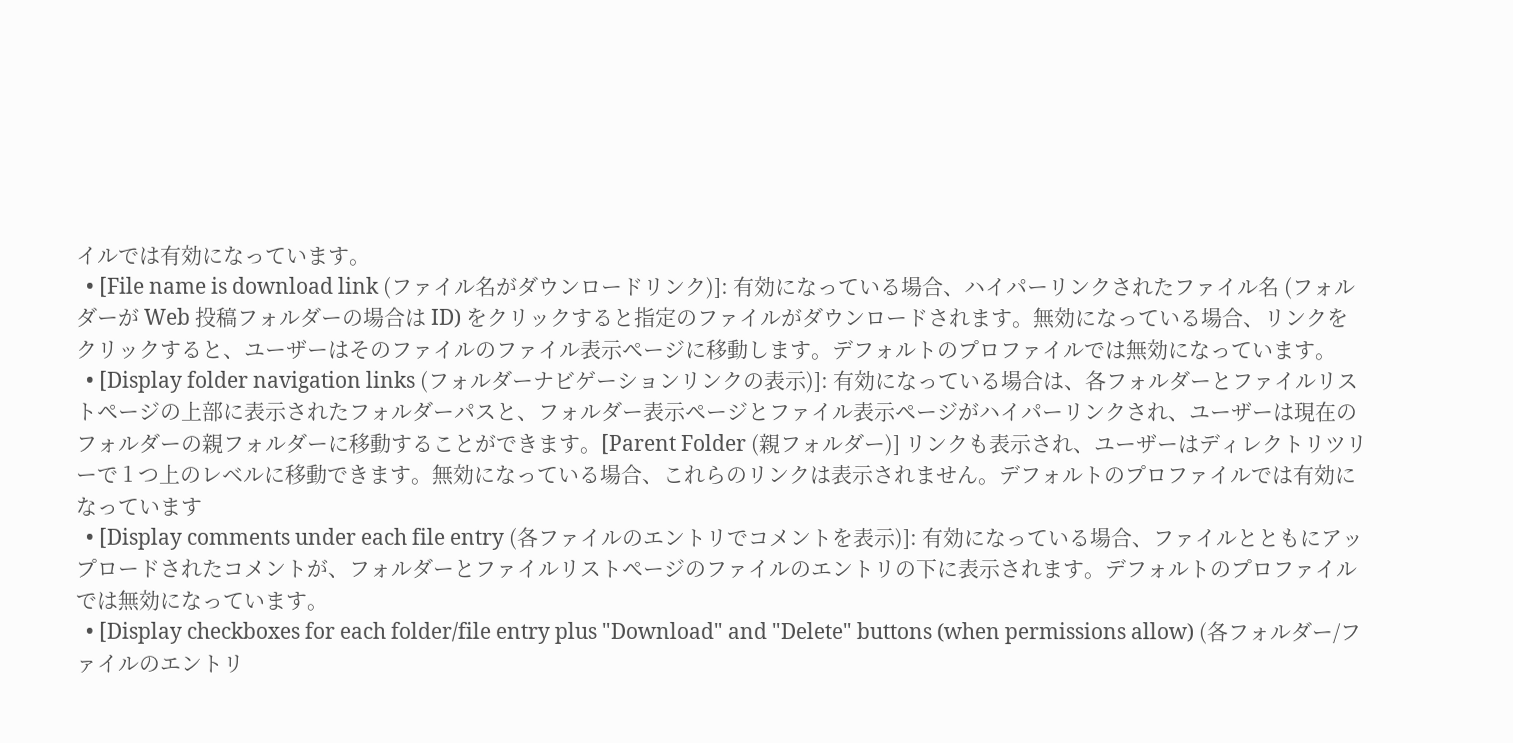イルでは有効になっています。
  • [File name is download link (ファイル名がダウンロードリンク)]: 有効になっている場合、ハイパーリンクされたファイル名 (フォルダーが Web 投稿フォルダーの場合は ID) をクリックすると指定のファイルがダウンロードされます。無効になっている場合、リンクをクリックすると、ユーザーはそのファイルのファイル表示ページに移動します。デフォルトのプロファイルでは無効になっています。
  • [Display folder navigation links (フォルダーナビゲーションリンクの表示)]: 有効になっている場合は、各フォルダーとファイルリストページの上部に表示されたフォルダーパスと、フォルダー表示ページとファイル表示ページがハイパーリンクされ、ユーザーは現在のフォルダーの親フォルダーに移動することができます。[Parent Folder (親フォルダー)] リンクも表示され、ユーザーはディレクトリツリーで 1 つ上のレベルに移動できます。無効になっている場合、これらのリンクは表示されません。デフォルトのプロファイルでは有効になっています
  • [Display comments under each file entry (各ファイルのエントリでコメントを表示)]: 有効になっている場合、ファイルとともにアップロードされたコメントが、フォルダーとファイルリストページのファイルのエントリの下に表示されます。デフォルトのプロファイルでは無効になっています。
  • [Display checkboxes for each folder/file entry plus "Download" and "Delete" buttons (when permissions allow) (各フォルダー/ファイルのエントリ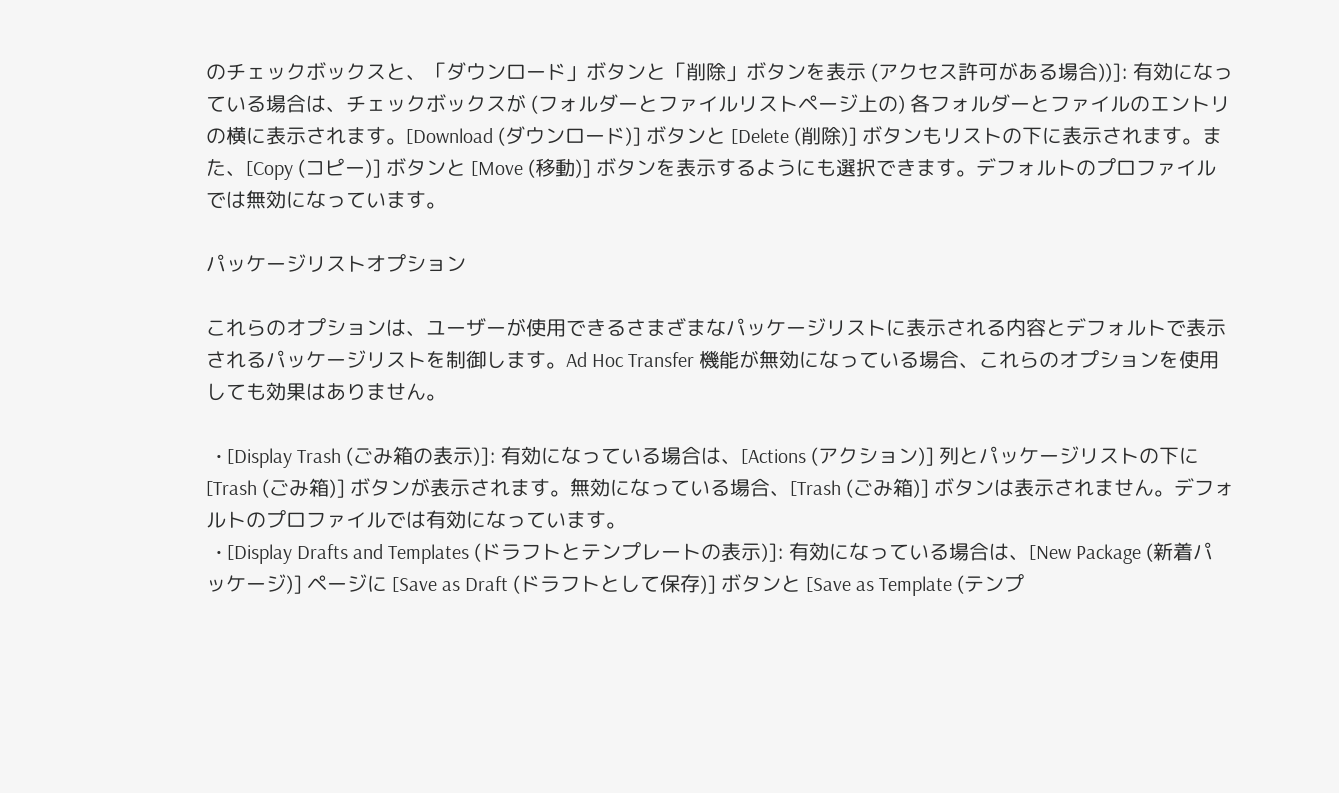のチェックボックスと、「ダウンロード」ボタンと「削除」ボタンを表示 (アクセス許可がある場合))]: 有効になっている場合は、チェックボックスが (フォルダーとファイルリストページ上の) 各フォルダーとファイルのエントリの横に表示されます。[Download (ダウンロード)] ボタンと [Delete (削除)] ボタンもリストの下に表示されます。また、[Copy (コピー)] ボタンと [Move (移動)] ボタンを表示するようにも選択できます。デフォルトのプロファイルでは無効になっています。

パッケージリストオプション

これらのオプションは、ユーザーが使用できるさまざまなパッケージリストに表示される内容とデフォルトで表示されるパッケージリストを制御します。Ad Hoc Transfer 機能が無効になっている場合、これらのオプションを使用しても効果はありません。

  • [Display Trash (ごみ箱の表示)]: 有効になっている場合は、[Actions (アクション)] 列とパッケージリストの下に [Trash (ごみ箱)] ボタンが表示されます。無効になっている場合、[Trash (ごみ箱)] ボタンは表示されません。デフォルトのプロファイルでは有効になっています。
  • [Display Drafts and Templates (ドラフトとテンプレートの表示)]: 有効になっている場合は、[New Package (新着パッケージ)] ページに [Save as Draft (ドラフトとして保存)] ボタンと [Save as Template (テンプ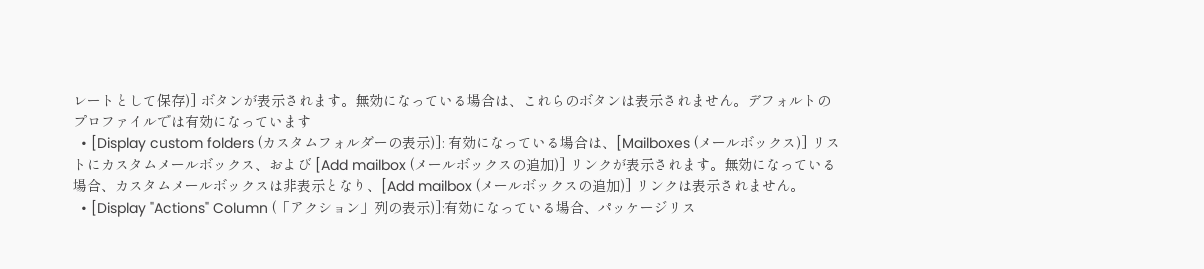レートとして保存)] ボタンが表示されます。無効になっている場合は、これらのボタンは表示されません。デフォルトのプロファイルでは有効になっています
  • [Display custom folders (カスタムフォルダーの表示)]: 有効になっている場合は、[Mailboxes (メールボックス)] リストにカスタムメールボックス、および [Add mailbox (メールボックスの追加)] リンクが表示されます。無効になっている場合、カスタムメールボックスは非表示となり、[Add mailbox (メールボックスの追加)] リンクは表示されません。
  • [Display "Actions" Column (「アクション」列の表示)]:有効になっている場合、パッケージリス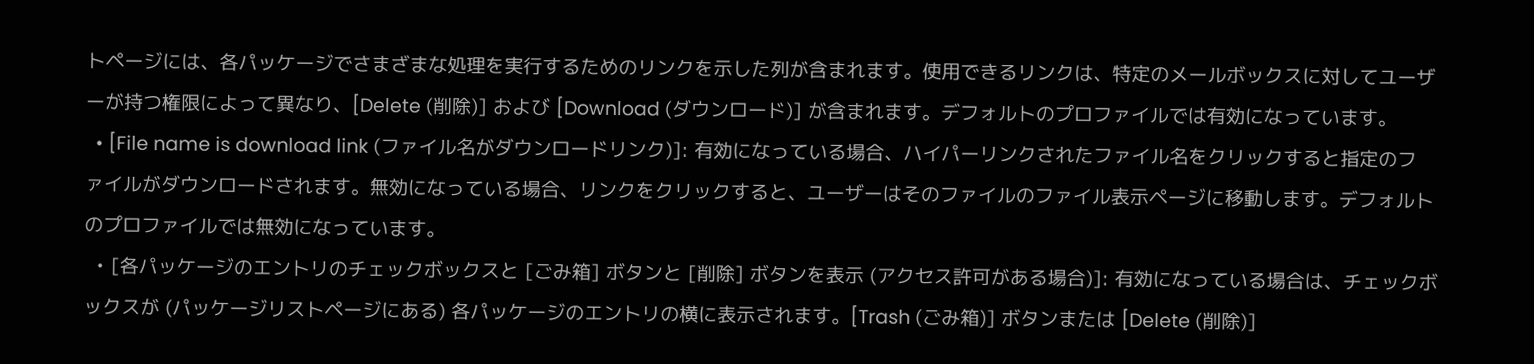トページには、各パッケージでさまざまな処理を実行するためのリンクを示した列が含まれます。使用できるリンクは、特定のメールボックスに対してユーザーが持つ権限によって異なり、[Delete (削除)] および [Download (ダウンロード)] が含まれます。デフォルトのプロファイルでは有効になっています。
  • [File name is download link (ファイル名がダウンロードリンク)]: 有効になっている場合、ハイパーリンクされたファイル名をクリックすると指定のファイルがダウンロードされます。無効になっている場合、リンクをクリックすると、ユーザーはそのファイルのファイル表示ページに移動します。デフォルトのプロファイルでは無効になっています。
  • [各パッケージのエントリのチェックボックスと [ごみ箱] ボタンと [削除] ボタンを表示 (アクセス許可がある場合)]: 有効になっている場合は、チェックボックスが (パッケージリストページにある) 各パッケージのエントリの横に表示されます。[Trash (ごみ箱)] ボタンまたは [Delete (削除)]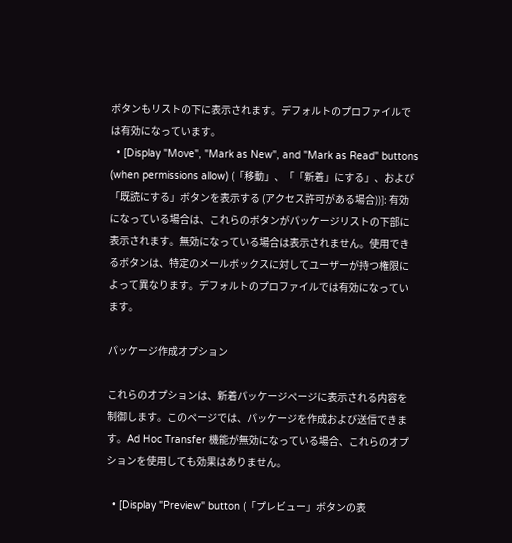ボタンもリストの下に表示されます。デフォルトのプロファイルでは有効になっています。
  • [Display "Move", "Mark as New", and "Mark as Read" buttons (when permissions allow) (「移動」、「「新着」にする」、および「既読にする」ボタンを表示する (アクセス許可がある場合))]: 有効になっている場合は、これらのボタンがパッケージリストの下部に表示されます。無効になっている場合は表示されません。使用できるボタンは、特定のメールボックスに対してユーザーが持つ権限によって異なります。デフォルトのプロファイルでは有効になっています。

パッケージ作成オプション

これらのオプションは、新着パッケージページに表示される内容を制御します。このページでは、パッケージを作成および送信できます。Ad Hoc Transfer 機能が無効になっている場合、これらのオプションを使用しても効果はありません。

  • [Display "Preview" button (「プレビュー」ボタンの表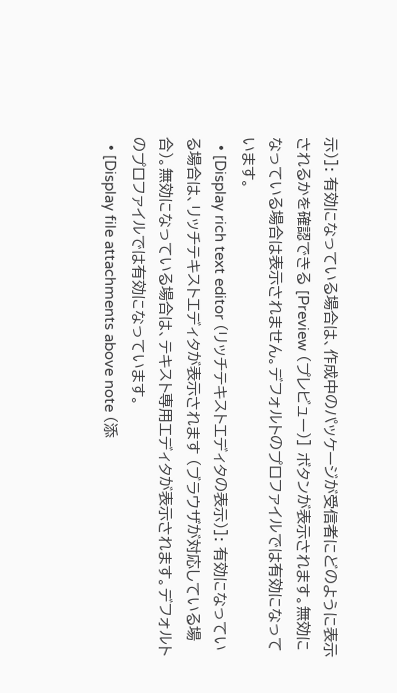示)]: 有効になっている場合は、作成中のパッケージが受信者にどのように表示されるかを確認できる [Preview (プレビュー)] ボタンが表示されます。無効になっている場合は表示されません。デフォルトのプロファイルでは有効になっています。
  • [Display rich text editor (リッチテキストエディタの表示)]: 有効になっている場合は、リッチテキストエディタが表示されます (ブラウザが対応している場合)。無効になっている場合は、テキスト専用エディタが表示されます。デフォルトのプロファイルでは有効になっています。
  • [Display file attachments above note (添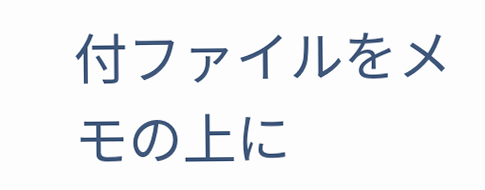付ファイルをメモの上に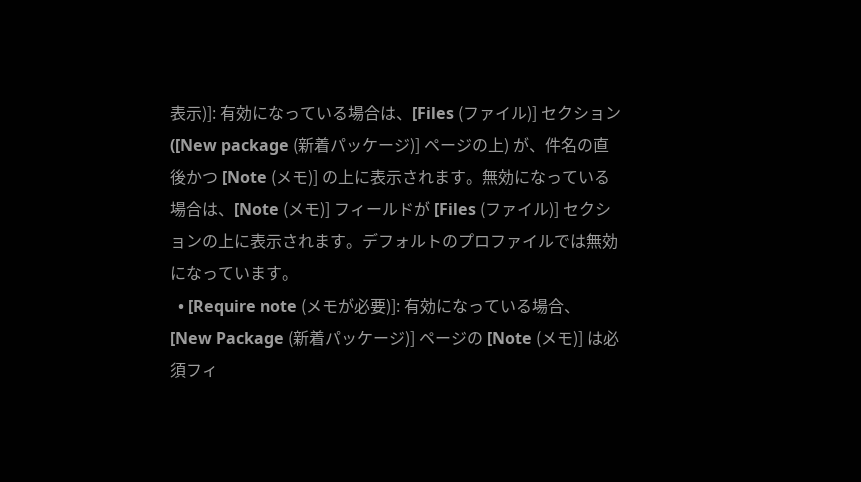表示)]: 有効になっている場合は、[Files (ファイル)] セクション ([New package (新着パッケージ)] ページの上) が、件名の直後かつ [Note (メモ)] の上に表示されます。無効になっている場合は、[Note (メモ)] フィールドが [Files (ファイル)] セクションの上に表示されます。デフォルトのプロファイルでは無効になっています。
  • [Require note (メモが必要)]: 有効になっている場合、[New Package (新着パッケージ)] ページの [Note (メモ)] は必須フィ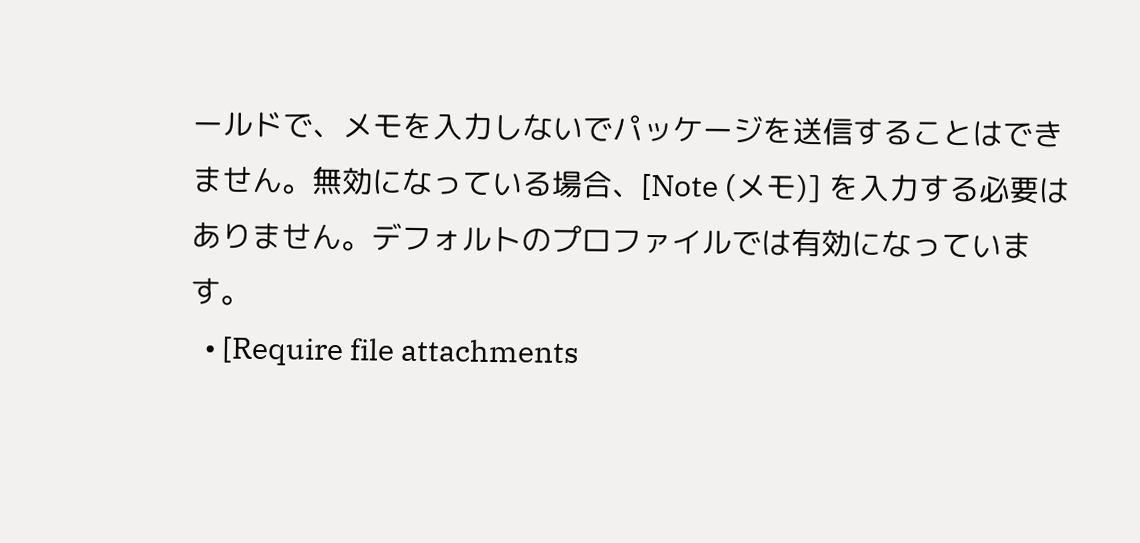ールドで、メモを入力しないでパッケージを送信することはできません。無効になっている場合、[Note (メモ)] を入力する必要はありません。デフォルトのプロファイルでは有効になっています。
  • [Require file attachments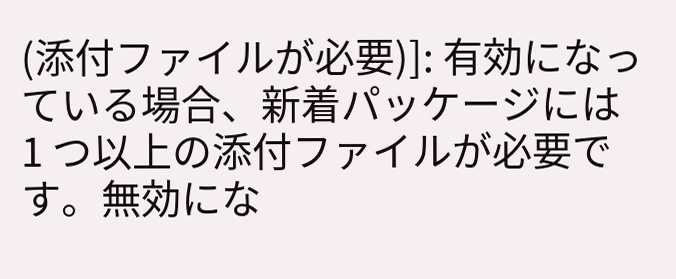(添付ファイルが必要)]: 有効になっている場合、新着パッケージには 1 つ以上の添付ファイルが必要です。無効にな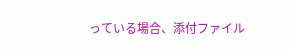っている場合、添付ファイル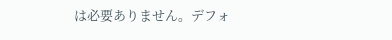は必要ありません。デフォ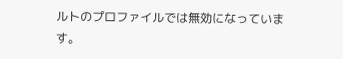ルトのプロファイルでは無効になっています。